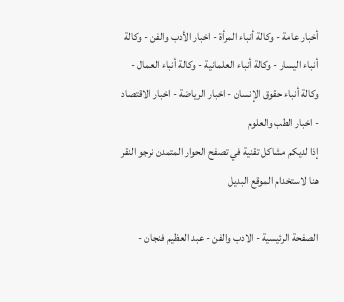أخبار عامة - وكالة أنباء المرأة - اخبار الأدب والفن - وكالة أنباء اليسار - وكالة أنباء العلمانية - وكالة أنباء العمال - وكالة أنباء حقوق الإنسان - اخبار الرياضة - اخبار الاقتصاد - اخبار الطب والعلوم
إذا لديكم مشاكل تقنية في تصفح الحوار المتمدن نرجو النقر هنا لاستخدام الموقع البديل

الصفحة الرئيسية - الادب والفن - عبد العظيم فنجان -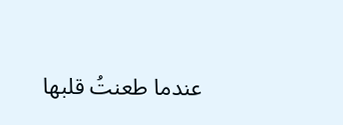عندما طعنتُ قلبها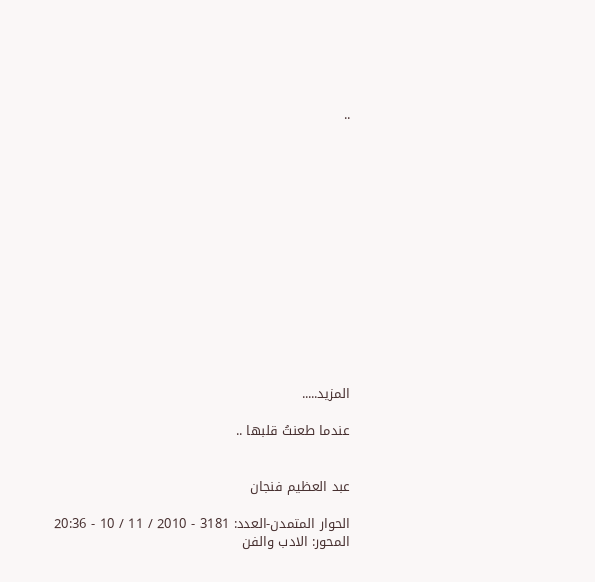..














المزيد.....

عندما طعنتُ قلبها ..


عبد العظيم فنجان

الحوار المتمدن-العدد: 3181 - 2010 / 11 / 10 - 20:36
المحور: الادب والفن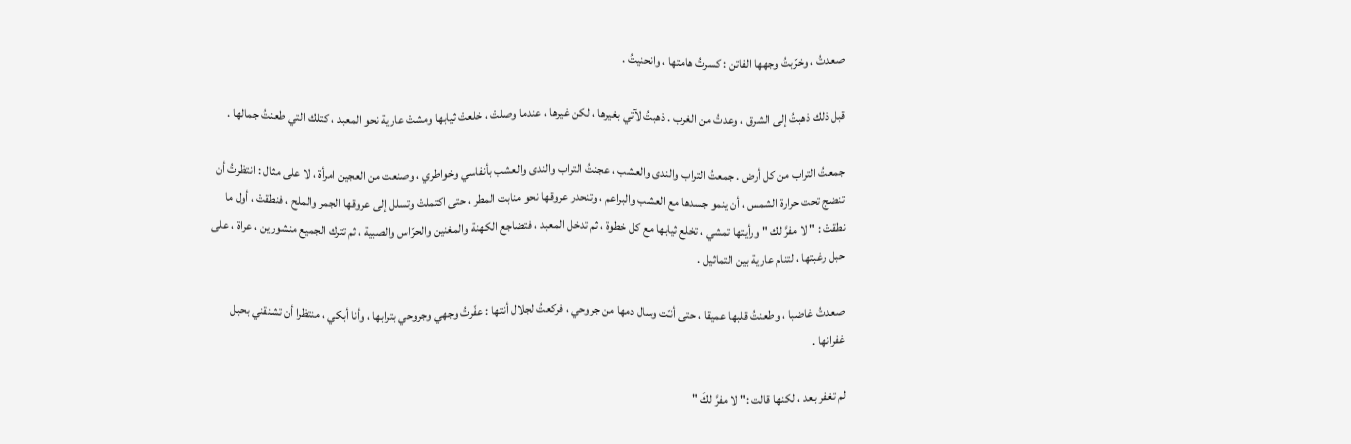صعدتُ ، وخرّبتُ وجهها الفاتن : كسرتُ هامتها ، وانحنيتُ .

قبل ذلك ذهبتُ إلى الشرق ، وعدتُ من الغرب . ذهبتُ لآتي بغيرها ، لكن غيرها ، عندما وصلتْ ، خلعتْ ثيابها ومشتْ عارية نحو المعبد ، كتلك التي طعنتُ جمالها .

جمعتُ التراب من كل أرض . جمعتُ التراب والندى والعشب ، عجنتُ التراب والندى والعشب بأنفاسي وخواطري ، وصنعت من العجين امرأة ، لا على مثال : انتظرتُ أن تنضج تحت حرارة الشمس ، أن ينمو جسدها مع العشب والبراعم ، وتنحدر عروقها نحو منابت المطر ، حتى اكتملتْ وتسلل إلى عروقها الجمر والملح ، فنطقتْ ، أول ما نطقتْ : " لا مفرَّ لك " ورأيتها تمشي ، تخلع ثيابها مع كل خطوة ، ثم تدخل المعبد ، فتضاجع الكهنة والمغنين والحرّاس والصبية ، ثم تترك الجميع منشورين ، عراة ، على حبل رغبتها ، لتنام عارية بين التماثيل .

صعدتُ غاضبا ، وطعنتُ قلبها عميقا ، حتى أنـّت وسال دمها من جروحي ، فركعتُ لجلال أنتها : عفّرتُ وجهي وجروحي بترابها ، وأنا أبكي ، منتظرا أن تشنقني بحبل غفرانها .

لم تغفر بعد ، لكنها قالت :" لا مفرَّ لكَ "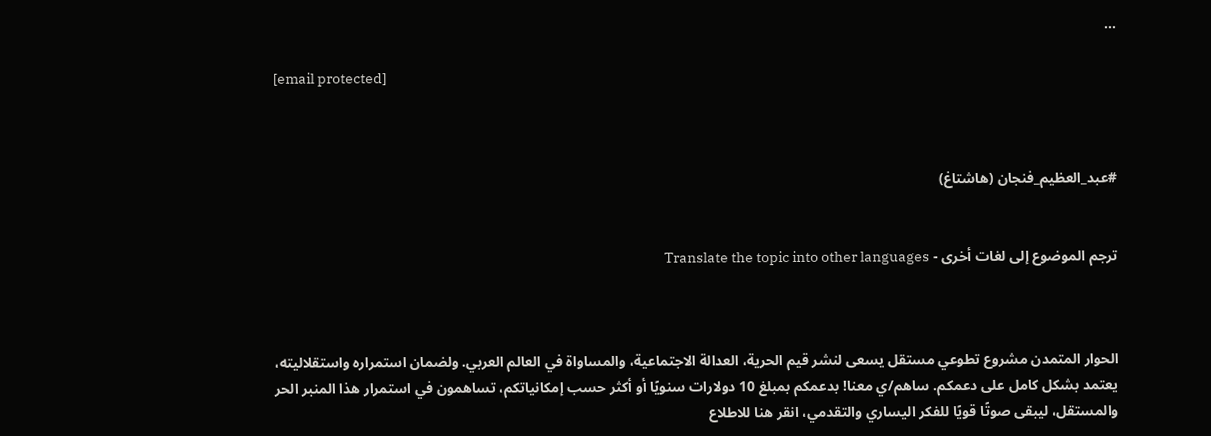...

[email protected]



#عبد_العظيم_فنجان (هاشتاغ)


ترجم الموضوع إلى لغات أخرى - Translate the topic into other languages



الحوار المتمدن مشروع تطوعي مستقل يسعى لنشر قيم الحرية، العدالة الاجتماعية، والمساواة في العالم العربي. ولضمان استمراره واستقلاليته، يعتمد بشكل كامل على دعمكم. ساهم/ي معنا! بدعمكم بمبلغ 10 دولارات سنويًا أو أكثر حسب إمكانياتكم، تساهمون في استمرار هذا المنبر الحر والمستقل، ليبقى صوتًا قويًا للفكر اليساري والتقدمي، انقر هنا للاطلاع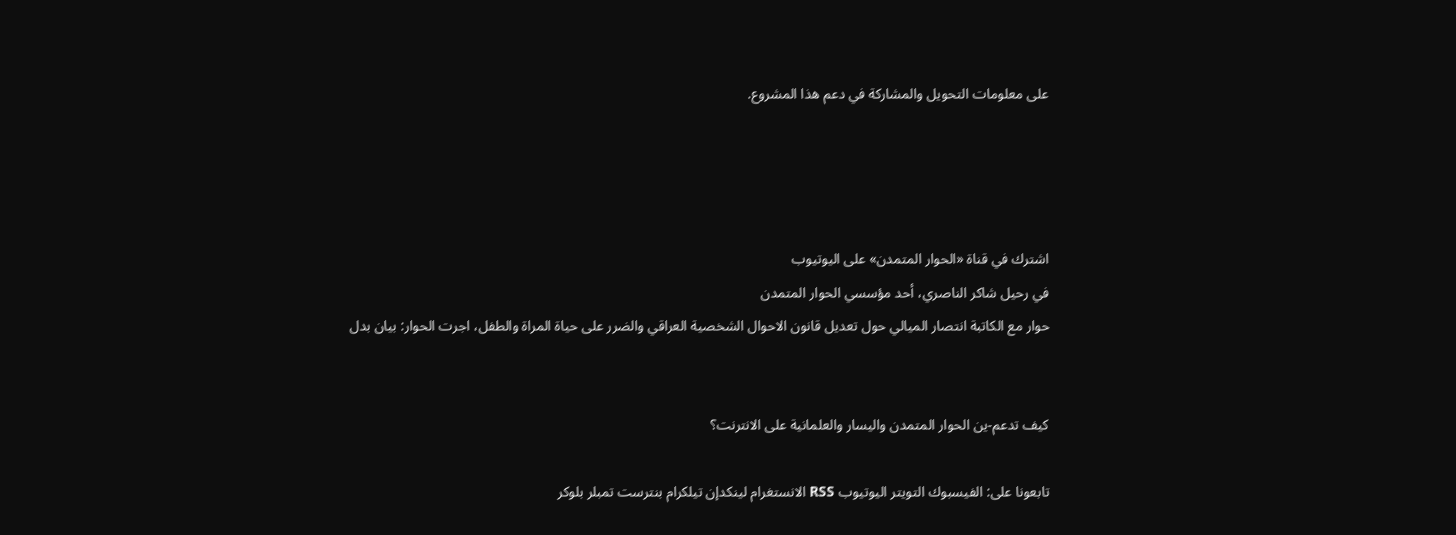على معلومات التحويل والمشاركة في دعم هذا المشروع.




اشترك في قناة «الحوار المتمدن» على اليوتيوب
في رحيل شاكر الناصري، أحد مؤسسي الحوار المتمدن
حوار مع الكاتبة انتصار الميالي حول تعديل قانون الاحوال الشخصية العراقي والضرر على حياة المراة والطفل، اجرت الحوار: بيان بدل


كيف تدعم-ين الحوار المتمدن واليسار والعلمانية على الانترنت؟

تابعونا على: الفيسبوك التويتر اليوتيوب RSS الانستغرام لينكدإن تيلكرام بنترست تمبلر بلوكر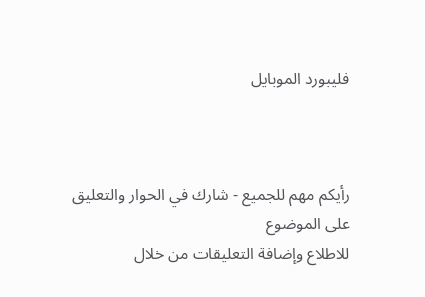فليبورد الموبايل



رأيكم مهم للجميع - شارك في الحوار والتعليق على الموضوع
للاطلاع وإضافة التعليقات من خلال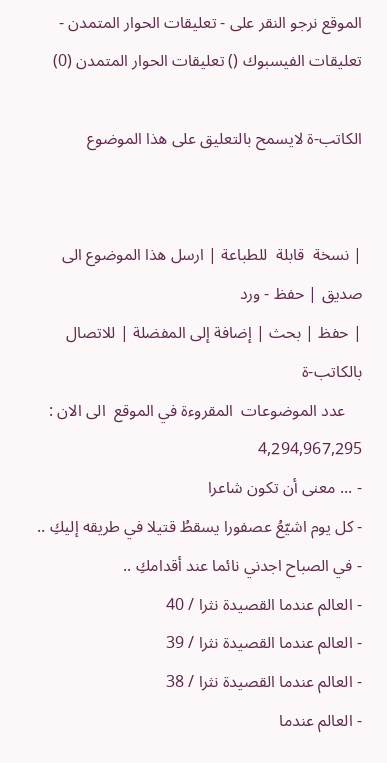الموقع نرجو النقر على - تعليقات الحوار المتمدن -
تعليقات الفيسبوك () تعليقات الحوار المتمدن (0)

الكاتب-ة لايسمح بالتعليق على هذا الموضوع


| نسخة  قابلة  للطباعة | ارسل هذا الموضوع الى صديق | حفظ - ورد
| حفظ | بحث | إضافة إلى المفضلة | للاتصال بالكاتب-ة
    عدد الموضوعات  المقروءة في الموقع  الى الان : 4,294,967,295
- ... معنى أن تكون شاعرا
- كل يوم اشيّعُ عصفورا يسقطُ قتيلا في طريقه إليكِ ..
- في الصباح اجدني نائما عند أقدامكِ ..
- العالم عندما القصيدة نثرا / 40
- العالم عندما القصيدة نثرا / 39
- العالم عندما القصيدة نثرا / 38
- العالم عندما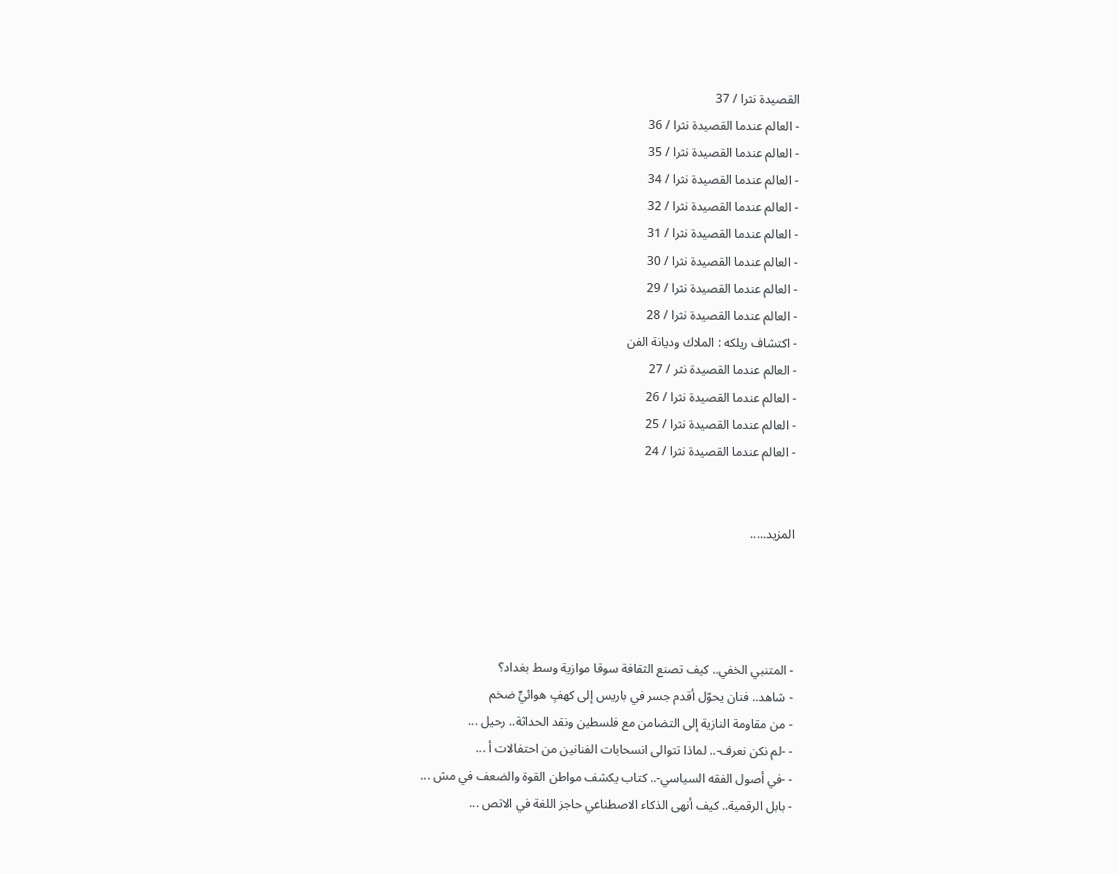القصيدة نثرا / 37
- العالم عندما القصيدة نثرا / 36
- العالم عندما القصيدة نثرا / 35
- العالم عندما القصيدة نثرا / 34
- العالم عندما القصيدة نثرا / 32
- العالم عندما القصيدة نثرا / 31
- العالم عندما القصيدة نثرا / 30
- العالم عندما القصيدة نثرا / 29
- العالم عندما القصيدة نثرا / 28
- اكتشاف ريلكه : الملاك وديانة الفن
- العالم عندما القصيدة نثر / 27
- العالم عندما القصيدة نثرا / 26
- العالم عندما القصيدة نثرا / 25
- العالم عندما القصيدة نثرا / 24


المزيد.....




- المتنبي الخفي.. كيف تصنع الثقافة سوقا موازية وسط بغداد؟
- شاهد.. فنان يحوّل أقدم جسر في باريس إلى كهفٍ هوائيٍّ ضخم
- من مقاومة النازية إلى التضامن مع فلسطين ونقد الحداثة.. رحيل ...
- -لم نكن نعرف-.. لماذا تتوالى انسحابات الفنانين من احتفالات أ ...
- -في أصول الفقه السياسي-.. كتاب يكشف مواطن القوة والضعف في مش ...
- بابل الرقمية.. كيف أنهى الذكاء الاصطناعي حاجز اللغة في الاتص ...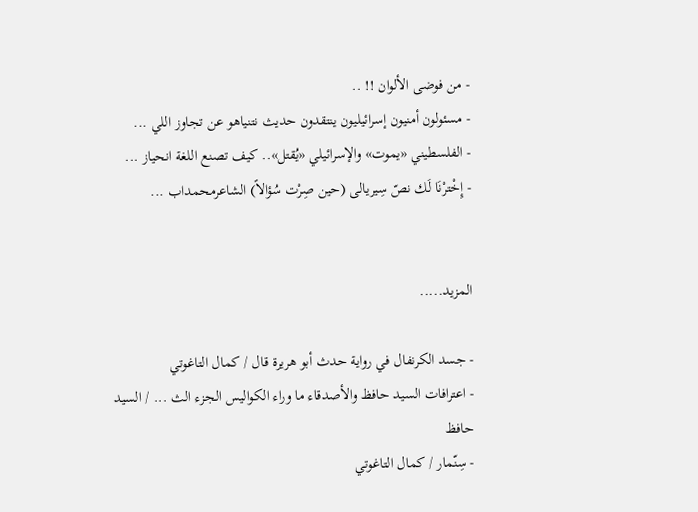- من فوضى الألوان !! ..
- مسئولون أمنيون إسرائيليون ينتقدون حديث نتنياهو عن تجاوز اللي ...
- الفلسطيني «يموت» والإسرائيلي «يُقتل».. كيف تصنع اللغة انحياز ...
- إِخْترْنَا لَك نصّ سِيريالى (حين صِرْت سُؤالاً) الشاعرمحمداب ...


المزيد.....

- جسد الكرنفال في رواية حدث أبو هريرة قال / كمال التاغوتي
- اعترافات السيد حافظ والأصدقاء ما وراء الكواليس الجزء الث ... / السيد حافظ
- سِنّمار / كمال التاغوتي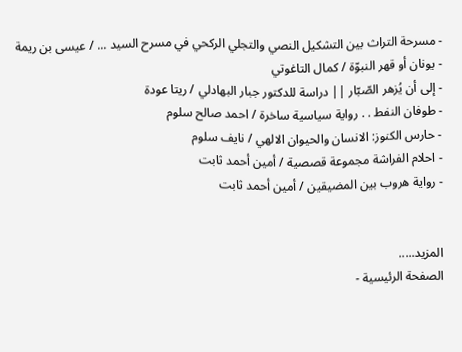- مسرحة التراث بين التشكيل النصي والتجلي الركحي في مسرح السيد ... / عيسى بن ريمة
- يونان أو قهر النبوّة / كمال التاغوتي
- إلى أن يُزهر الصّبّار || دراسة للدكتور جبار البهادلي / ريتا عودة
- طوفان النفط . . رواية سياسية ساخرة / احمد صالح سلوم
- حارس الكنوز: الانسان والحيوان الالهي / نايف سلوم
- احلام الفراشة مجموعة قصصية / أمين أحمد ثابت
- رواية هروب بين المضيقين / أمين أحمد ثابت


المزيد.....
الصفحة الرئيسية -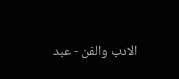الادب والفن - عبد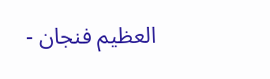العظيم فنجان -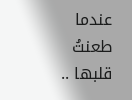عندما طعنتُ قلبها ..